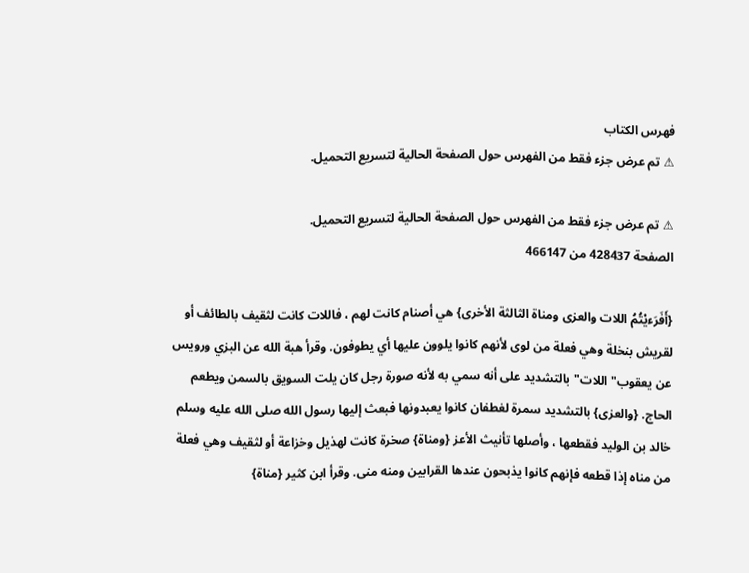فهرس الكتاب
⚠ تم عرض جزء فقط من الفهرس حول الصفحة الحالية لتسريع التحميل.

⚠ تم عرض جزء فقط من الفهرس حول الصفحة الحالية لتسريع التحميل.
الصفحة 428437 من 466147

{أَفَرَءيْتُمُ اللات والعزى ومناة الثالثة الأخرى} هي أصنام كانت لهم ، فاللات كانت لثقيف بالطائف أو لقريش بنخلة وهي فعلة من لوى لأنهم كانوا يلوون عليها أي يطوفون. وقرأ هبة الله عن البزي ورويس عن يعقوب"اللات"بالتشديد على أنه سمي به لأنه صورة رجل كان يلت السويق بالسمن ويطعم الحاج. {والعزى} بالتشديد سمرة لغطفان كانوا يعبدونها فبعث إليها رسول الله صلى الله عليه وسلم خالد بن الوليد فقطعها ، وأصلها تأنيث الأعز {ومناة} صخرة كانت لهذيل وخزاعة أو لثقيف وهي فعلة من مناه إذا قطعه فإنهم كانوا يذبحون عندها القرابين ومنه منى. وقرأ ابن كثير {مناة}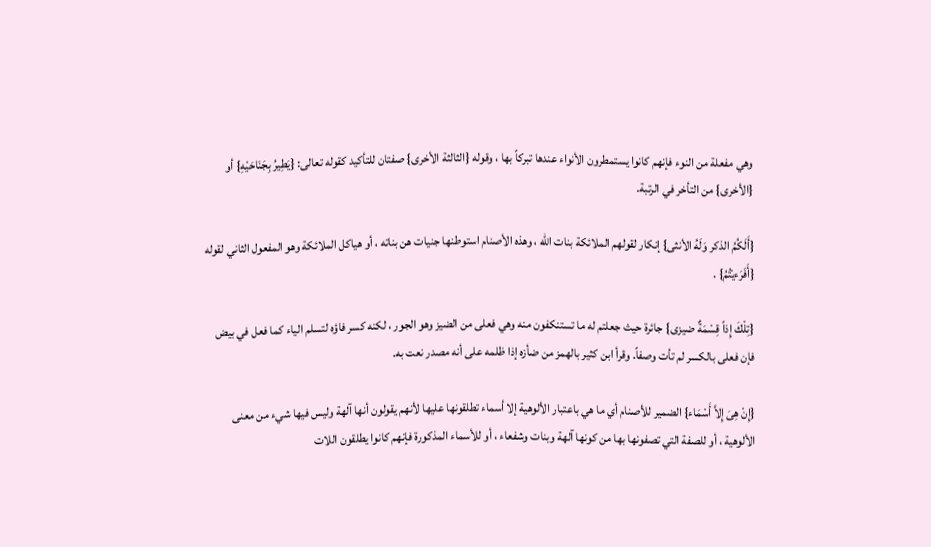وهي مفعلة من النوء فإنهم كانوا يستمطرون الأنواء عندها تبركاً بها ، وقوله {الثالثة الأخرى} صفتان للتأكيد كقوله تعالى: {يَطِيرُ بِجَنَاحَيْهِ} أو {الأخرى} من التأخر في الرتبة.

{أَلَكُمُ الذكر وَلَهُ الأنثى} إنكار لقولهم الملائكة بنات الله ، وهذه الأصنام استوطنها جنيات هن بناته ، أو هياكل الملائكة وهو المفعول الثاني لقوله {أَفَرَءيْتُمُ} .

{تِلْكَ إِذاً قِسْمَةٌ ضيزى} جائرة حيث جعلتم له ما تستنكفون منه وهي فعلى من الضيز وهو الجور ، لكنه كسر فاؤه لتسلم الياء كما فعل في بيض فإن فعلى بالكسر لم تأت وصفاً. وقرأ ابن كثير بالهمز من ضأزه إذا ظلمه على أنه مصدر نعت به.

{إِنْ هِىَ إِلاَّ أَسْمَاء} الضمير للأصنام أي ما هي باعتبار الألوهية إلا أسماء تطلقونها عليها لأنهم يقولون أنها آلهة وليس فيها شيء من معنى الألوهية ، أو للصفة التي تصفونها بها من كونها آلهة وبنات وشفعاء ، أو للأسماء المذكورة فإنهم كانوا يطلقون اللات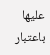عليها باعتبار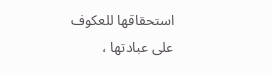استحقاقها للعكوف على عبادتها ،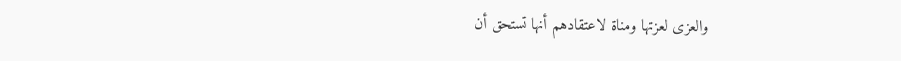والعزى لعزتها ومناة لاعتقادهم أنها تستحق أن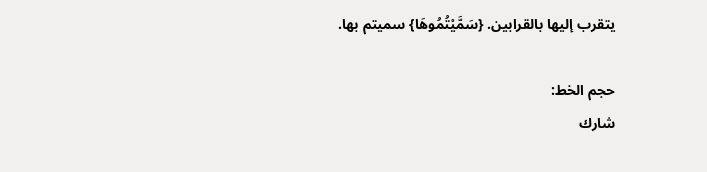يتقرب إليها بالقرابين. {سَمَّيْتُمُوهَا} سميتم بها.

حجم الخط:
شارك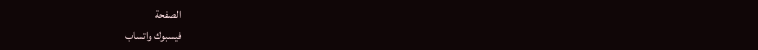الصفحة
فيسبوك واتساب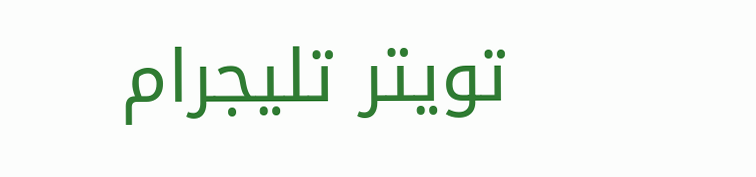تويتر تليجرام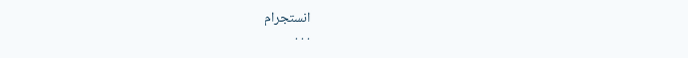انستجرام
. . .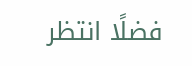فضلًا انتظر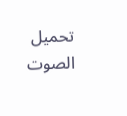تحميل الصوت